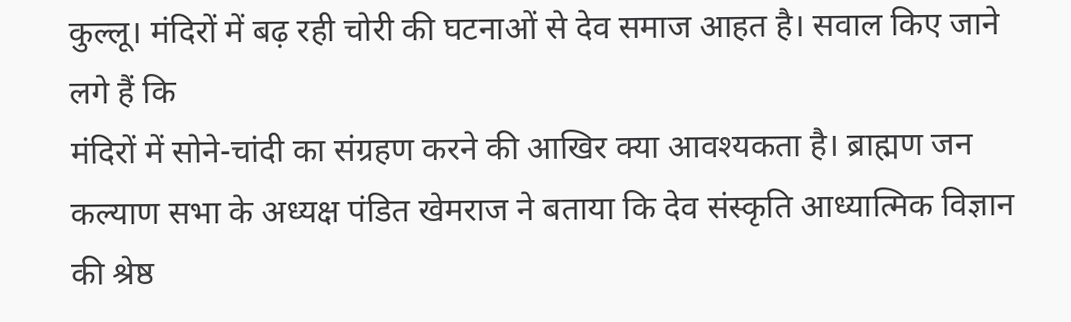कुल्लू। मंदिरों में बढ़ रही चोरी की घटनाओं से देव समाज आहत है। सवाल किए जाने लगे हैं कि
मंदिरों में सोने-चांदी का संग्रहण करने की आखिर क्या आवश्यकता है। ब्राह्मण जन कल्याण सभा के अध्यक्ष पंडित खेमराज ने बताया कि देव संस्कृति आध्यात्मिक विज्ञान की श्रेष्ठ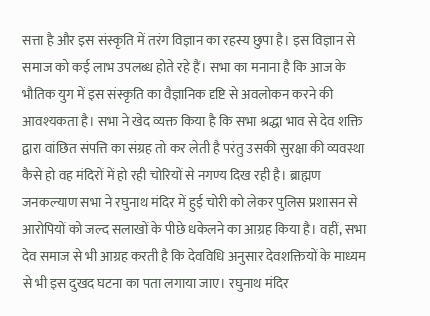सत्ता है और इस संस्कृति में तरंग विज्ञान का रहस्य छुपा है। इस विज्ञान से समाज को कई लाभ उपलब्ध होते रहे हैं। सभा का मनाना है कि आज के भौतिक युग में इस संस्कृति का वैज्ञानिक दृष्टि से अवलोकन करने की आवश्यकता है। सभा ने खेद व्यक्त किया है कि सभा श्रद्धा भाव से देव शक्ति द्वारा वांछित संपत्ति का संग्रह तो कर लेती है परंतु उसकी सुरक्षा की व्यवस्था कैसे हो वह मंदिरों में हो रही चोरियों से नगण्य दिख रही है। ब्राह्मण जनकल्याण सभा ने रघुनाथ मंदिर में हुई चोरी को लेकर पुलिस प्रशासन से आरोपियों को जल्द सलाखों के पीछे धकेलने का आग्रह किया है। वहीं, सभा देव समाज से भी आग्रह करती है कि देवविधि अनुसार देवशक्तियों के माध्यम से भी इस दुखद घटना का पता लगाया जाए। रघुनाथ मंदिर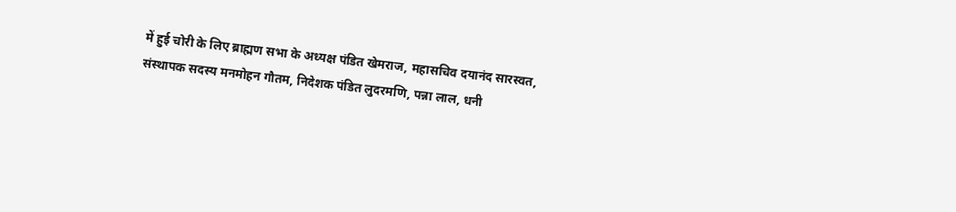में हुई चोरी के लिए ब्राह्मण सभा के अध्यक्ष पंडित खेमराज, महासचिव दयानंद सारस्वत,
संस्थापक सदस्य मनमोहन गौतम, निदेशक पंडित लुदरमणि, पन्ना लाल, धनी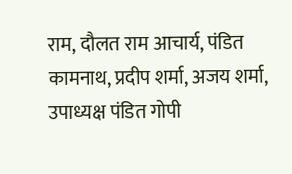राम, दौलत राम आचार्य, पंडित कामनाथ, प्रदीप शर्मा, अजय शर्मा, उपाध्यक्ष पंडित गोपी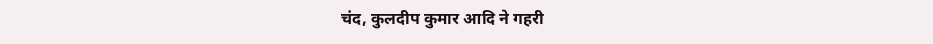चंद, कुलदीप कुमार आदि ने गहरी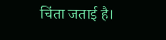चिंता जताई है।